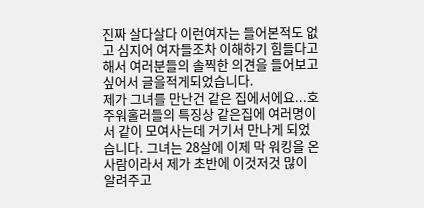진짜 살다살다 이런여자는 들어본적도 없고 심지어 여자들조차 이해하기 힘들다고해서 여러분들의 솔찍한 의견을 들어보고싶어서 글을적게되었습니다.
제가 그녀를 만난건 같은 집에서에요...호주워홀러들의 특징상 같은집에 여러명이서 같이 모여사는데 거기서 만나게 되었습니다. 그녀는 28살에 이제 막 워킹을 온사람이라서 제가 초반에 이것저것 많이 알려주고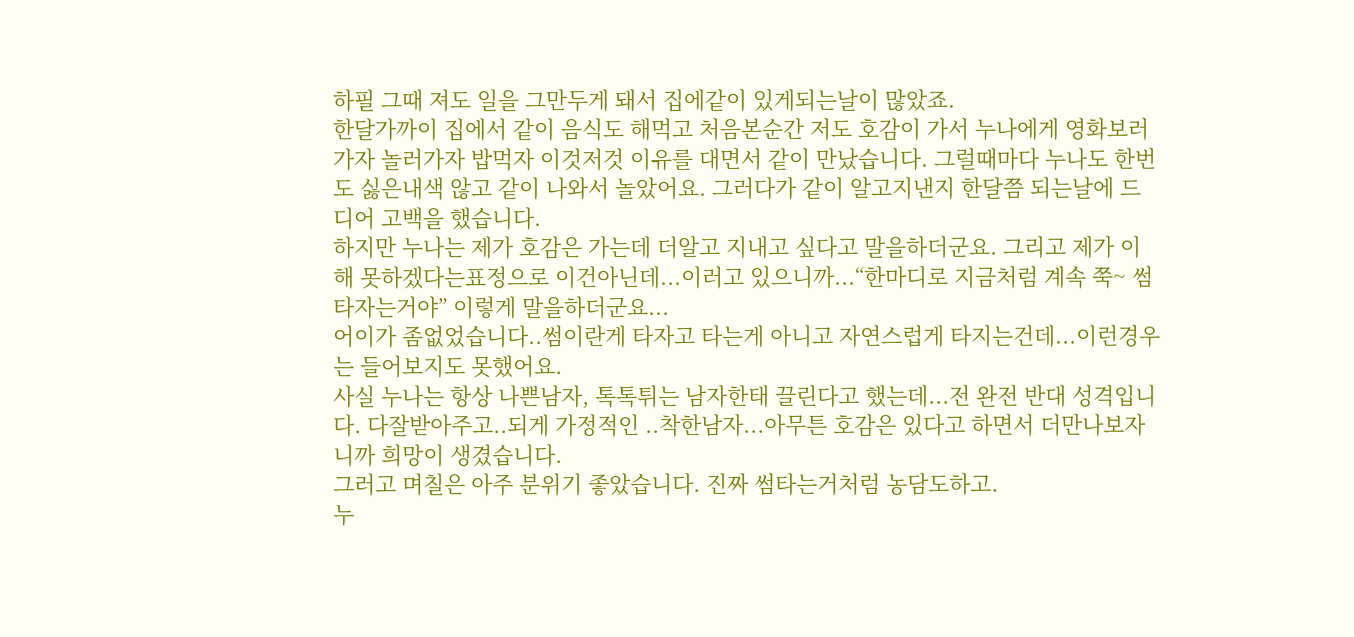하필 그때 져도 일을 그만두게 돼서 집에같이 있게되는날이 많았죠.
한달가까이 집에서 같이 음식도 해먹고 처음본순간 저도 호감이 가서 누나에게 영화보러가자 놀러가자 밥먹자 이것저것 이유를 대면서 같이 만났습니다. 그럴때마다 누나도 한번도 싫은내색 않고 같이 나와서 놀았어요. 그러다가 같이 알고지낸지 한달쯤 되는날에 드디어 고백을 했습니다.
하지만 누나는 제가 호감은 가는데 더알고 지내고 싶다고 말을하더군요. 그리고 제가 이해 못하겠다는표정으로 이건아닌데...이러고 있으니까...“한마디로 지금처럼 계속 쭉~ 썸타자는거야” 이렇게 말을하더군요...
어이가 좀없었습니다..썸이란게 타자고 타는게 아니고 자연스럽게 타지는건데...이런경우는 들어보지도 못했어요.
사실 누나는 항상 나쁜남자, 톡톡튀는 남자한태 끌린다고 했는데...전 완전 반대 성격입니다. 다잘받아주고..되게 가정적인 ..착한남자...아무튼 호감은 있다고 하면서 더만나보자니까 희망이 생겼습니다.
그러고 며칠은 아주 분위기 좋았습니다. 진짜 썸타는거처럼 농담도하고.
누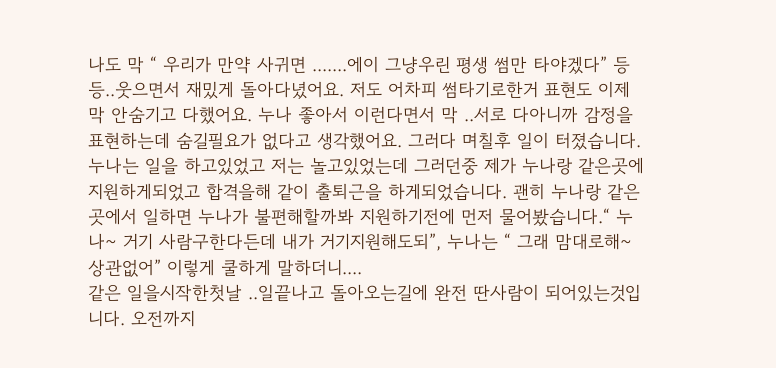나도 막 “ 우리가 만약 사귀면 .......에이 그냥우린 평생 썸만 타야겠다” 등등..웃으면서 재밌게 돌아다녔어요. 저도 어차피 썸타기로한거 표현도 이제 막 안숨기고 다했어요. 누나 좋아서 이런다면서 막 ..서로 다아니까 감정을 표현하는데 숨길필요가 없다고 생각했어요. 그러다 며칠후 일이 터졌습니다. 누나는 일을 하고있었고 저는 놀고있었는데 그러던중 제가 누나랑 같은곳에 지원하게되었고 합격을해 같이 출퇴근을 하게되었습니다. 괜히 누나랑 같은곳에서 일하면 누나가 불편해할까봐 지원하기전에 먼저 물어봤습니다.“ 누나~ 거기 사람구한다든데 내가 거기지원해도되”, 누나는 “ 그래 맘대로해~ 상관없어” 이렇게 쿨하게 말하더니....
같은 일을시작한첫날 ..일끝나고 돌아오는길에 완전 딴사람이 되어있는것입니다. 오전까지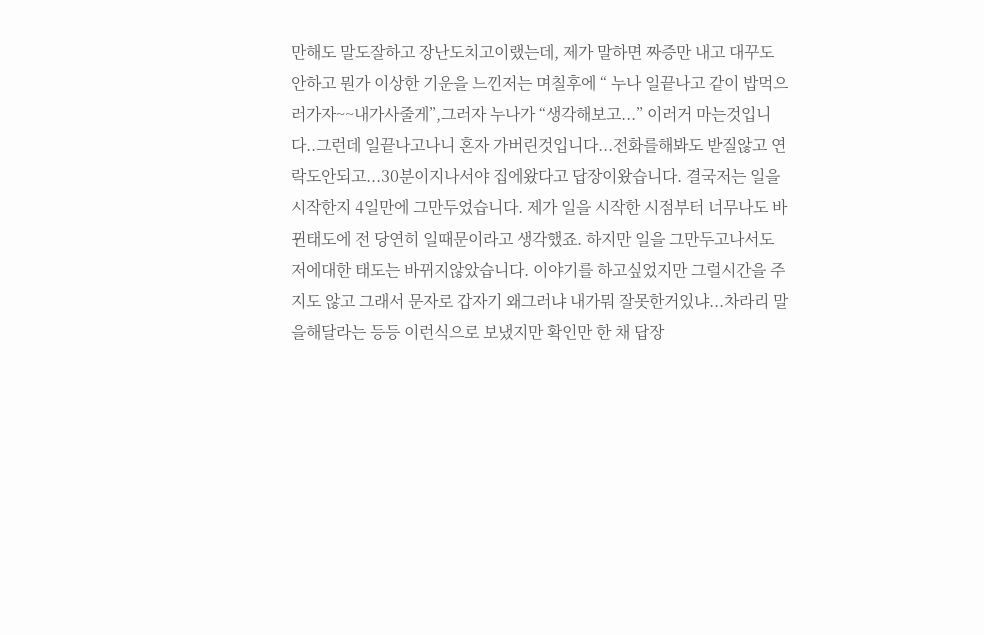만해도 말도잘하고 장난도치고이랬는데, 제가 말하면 짜증만 내고 대꾸도 안하고 뭔가 이상한 기운을 느낀저는 며칠후에 “ 누나 일끝나고 같이 밥먹으러가자~~내가사줄게”,그러자 누나가 “생각해보고...” 이러거 마는것입니다..그런데 일끝나고나니 혼자 가버린것입니다...전화를해봐도 받질않고 연락도안되고...30분이지나서야 집에왔다고 답장이왔습니다. 결국저는 일을 시작한지 4일만에 그만두었습니다. 제가 일을 시작한 시점부터 너무나도 바뀐태도에 전 당연히 일때문이라고 생각했죠. 하지만 일을 그만두고나서도 저에대한 태도는 바뀌지않았습니다. 이야기를 하고싶었지만 그럴시간을 주지도 않고 그래서 문자로 갑자기 왜그러냐 내가뭐 잘못한거있냐...차라리 말을해달라는 등등 이런식으로 보냈지만 확인만 한 채 답장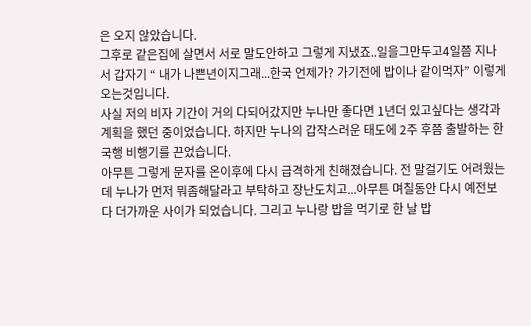은 오지 않았습니다.
그후로 같은집에 살면서 서로 말도안하고 그렇게 지냈죠..일을그만두고4일쯤 지나서 갑자기 “ 내가 나쁜년이지그래...한국 언제가? 가기전에 밥이나 같이먹자” 이렇게 오는것입니다.
사실 저의 비자 기간이 거의 다되어갔지만 누나만 좋다면 1년더 있고싶다는 생각과 계획을 했던 중이었습니다. 하지만 누나의 갑작스러운 태도에 2주 후쯤 출발하는 한국행 비행기를 끈었습니다.
아무튼 그렇게 문자를 온이후에 다시 급격하게 친해졌습니다. 전 말걸기도 어려웠는데 누나가 먼저 뭐좀해달라고 부탁하고 장난도치고...아무튼 며칠동안 다시 예전보다 더가까운 사이가 되었습니다. 그리고 누나랑 밥을 먹기로 한 날 밥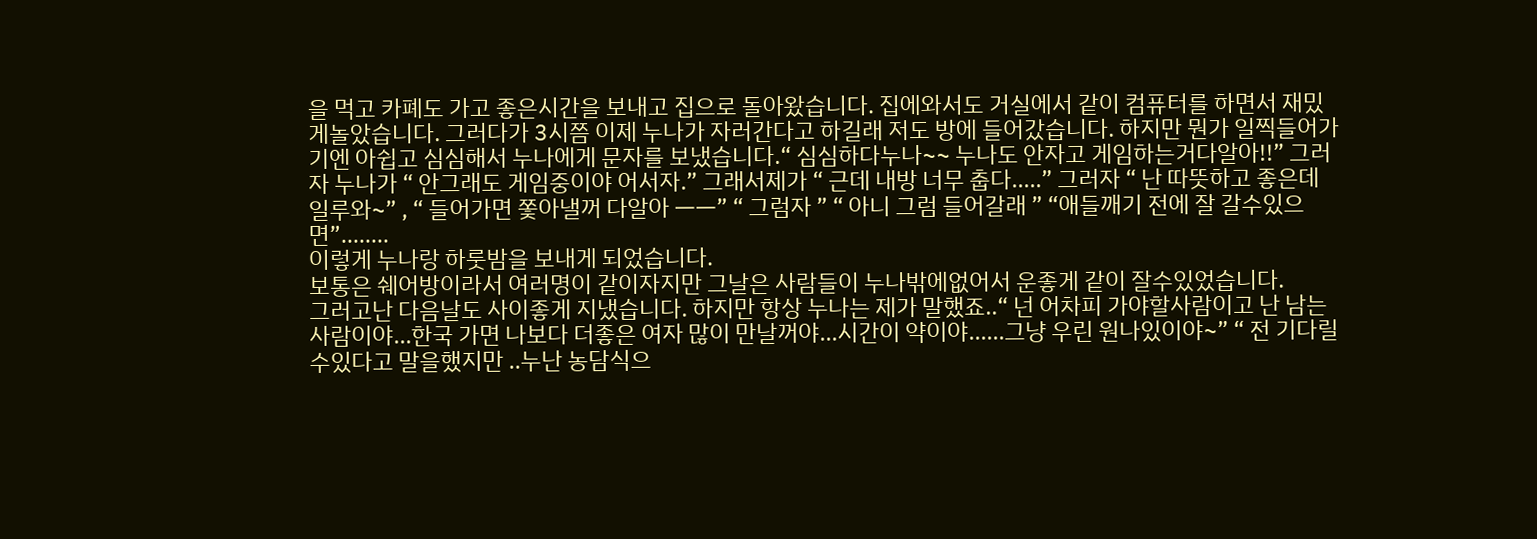을 먹고 카폐도 가고 좋은시간을 보내고 집으로 돌아왔습니다. 집에와서도 거실에서 같이 컴퓨터를 하면서 재밌게놀았습니다. 그러다가 3시쯤 이제 누나가 자러간다고 하길래 저도 방에 들어갔습니다. 하지만 뭔가 일찍들어가기엔 아쉽고 심심해서 누나에게 문자를 보냈습니다.“ 심심하다누나~~ 누나도 안자고 게임하는거다알아!!” 그러자 누나가 “ 안그래도 게임중이야 어서자.” 그래서제가 “ 근데 내방 너무 춥다.....” 그러자 “ 난 따뜻하고 좋은데 일루와~” , “ 들어가면 쫓아낼꺼 다알아 ㅡㅡ” “ 그럼자 ” “ 아니 그럼 들어갈래 ” “애들깨기 전에 잘 갈수있으면”........
이렇게 누나랑 하룻밤을 보내게 되었습니다.
보통은 쉐어방이라서 여러명이 같이자지만 그날은 사람들이 누나밖에없어서 운좋게 같이 잘수있었습니다.
그러고난 다음날도 사이좋게 지냈습니다. 하지만 항상 누나는 제가 말했죠..“ 넌 어차피 가야할사람이고 난 남는사람이야...한국 가면 나보다 더좋은 여자 많이 만날꺼야...시간이 약이야......그냥 우린 원나있이야~” “ 전 기다릴수있다고 말을했지만 ..누난 농담식으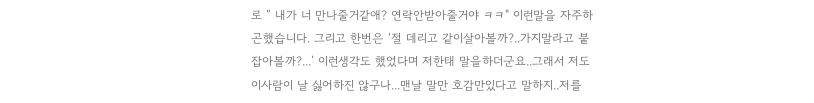로 ” 내가 너 만나줄거같애? 연락안받아줄거야 ㅋㅋ" 이런말을 자주하곤했습니다. 그리고 한번은 ‘절 데리고 같이살아볼까?..가지말라고 붙잡아볼까?...’ 이런생각도 했었다며 저한태 말을하더군요..그래서 저도 이사람이 날 싫어하진 않구나...맨날 말만 호감만있다고 말하지..저를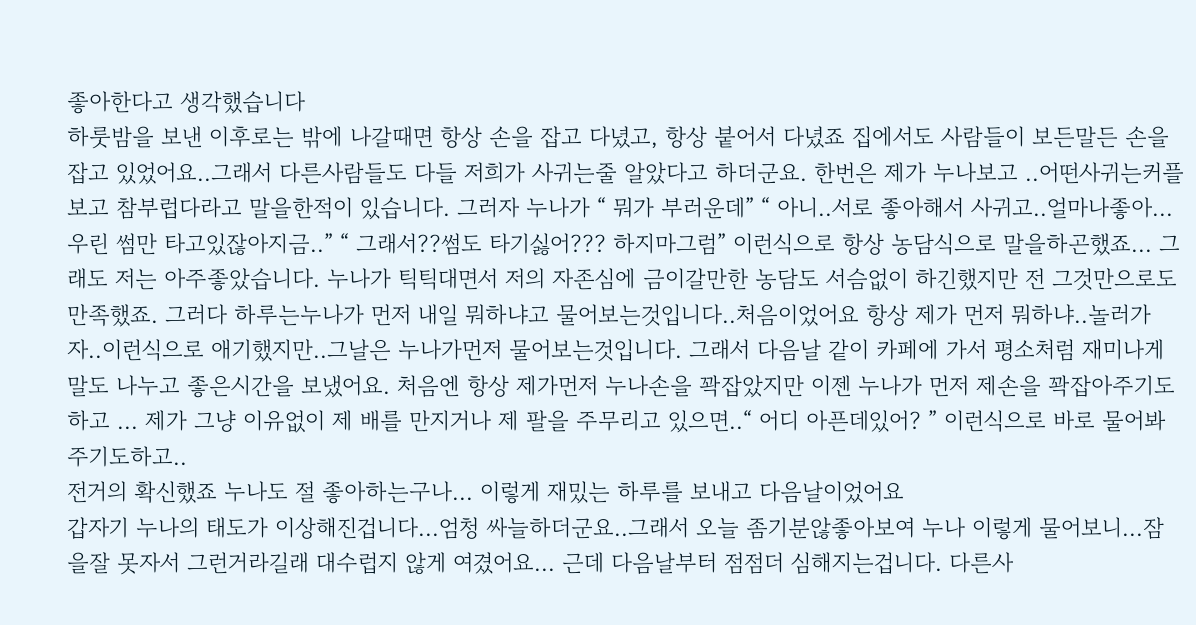좋아한다고 생각했습니다
하룻밤을 보낸 이후로는 밖에 나갈때면 항상 손을 잡고 다녔고, 항상 붙어서 다녔죠 집에서도 사람들이 보든말든 손을 잡고 있었어요..그래서 다른사람들도 다들 저희가 사귀는줄 알았다고 하더군요. 한번은 제가 누나보고 ..어떤사귀는커플보고 참부럽다라고 말을한적이 있습니다. 그러자 누나가 “ 뭐가 부러운데” “ 아니..서로 좋아해서 사귀고..얼마나좋아...우린 썸만 타고있잖아지금..” “ 그래서??썸도 타기싫어??? 하지마그럼” 이런식으로 항상 농담식으로 말을하곤했죠... 그래도 저는 아주좋았습니다. 누나가 틱틱대면서 저의 자존심에 금이갈만한 농담도 서슴없이 하긴했지만 전 그것만으로도 만족했죠. 그러다 하루는누나가 먼저 내일 뭐하냐고 물어보는것입니다..처음이었어요 항상 제가 먼저 뭐하냐..놀러가자..이런식으로 애기했지만..그날은 누나가먼저 물어보는것입니다. 그래서 다음날 같이 카페에 가서 평소처럼 재미나게 말도 나누고 좋은시간을 보냈어요. 처음엔 항상 제가먼저 누나손을 꽉잡았지만 이젠 누나가 먼저 제손을 꽉잡아주기도하고 ... 제가 그냥 이유없이 제 배를 만지거나 제 팔을 주무리고 있으면..“ 어디 아픈데있어? ” 이런식으로 바로 물어봐주기도하고..
전거의 확신했죠 누나도 절 좋아하는구나... 이렇게 재밌는 하루를 보내고 다음날이었어요
갑자기 누나의 태도가 이상해진겁니다...엄청 싸늘하더군요..그래서 오늘 좀기분않좋아보여 누나 이렇게 물어보니...잠을잘 못자서 그런거라길래 대수럽지 않게 여겼어요... 근데 다음날부터 점점더 심해지는겁니다. 다른사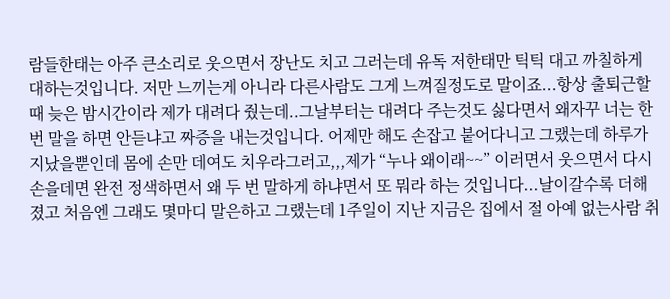람들한태는 아주 큰소리로 웃으면서 장난도 치고 그러는데 유독 저한태만 틱틱 대고 까칠하게 대하는것입니다. 저만 느끼는게 아니라 다른사람도 그게 느껴질정도로 말이죠...항상 출퇴근할 때 늦은 밤시간이라 제가 대려다 줬는데..그날부터는 대려다 주는것도 싫다면서 왜자꾸 너는 한번 말을 하면 안듣냐고 짜증을 내는것입니다. 어제만 해도 손잡고 붙어다니고 그랬는데 하루가 지났을뿐인데 몸에 손만 데여도 치우라그러고,,,제가 “누나 왜이래~~” 이러면서 웃으면서 다시 손을데면 완전 정색하면서 왜 두 번 말하게 하냐면서 또 뭐라 하는 것입니다...날이갈수록 더해졌고 처음엔 그래도 몇마디 말은하고 그랬는데 1주일이 지난 지금은 집에서 절 아예 없는사람 취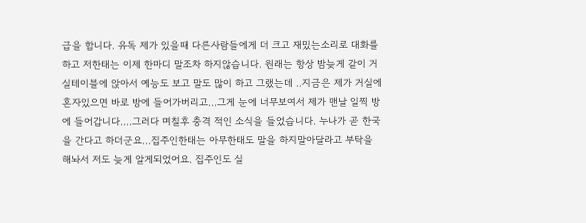급을 합니다. 유독 제가 있을때 다른사람들에게 더 크고 재밌는소리로 대화를하고 저한태는 이제 한마디 말조차 하지않습니다. 원래는 항상 밤늦게 같이 거실테이블에 앉아서 예능도 보고 말도 많이 하고 그랬는데 ..지금은 제가 거실에 혼자있으면 바로 방에 들어가버리고...그게 눈에 너무보여서 제가 맨날 일찍 방에 들어갑니다....그러다 며칠후 충격 적인 소식을 들었습니다. 누나가 곧 한국을 간다고 하더군요...집주인한태는 아무한태도 말을 하지말아달라고 부탁을 해놔서 저도 늦게 알게되었어요. 집주인도 실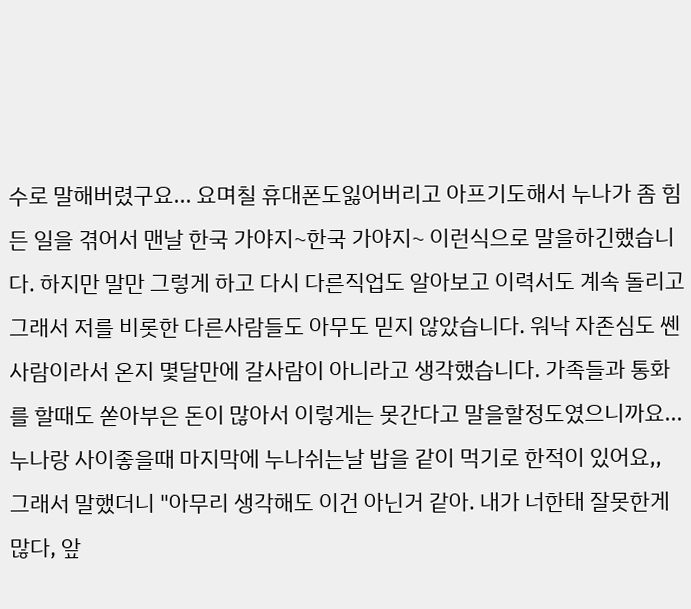수로 말해버렸구요... 요며칠 휴대폰도잃어버리고 아프기도해서 누나가 좀 힘든 일을 겪어서 맨날 한국 가야지~한국 가야지~ 이런식으로 말을하긴했습니다. 하지만 말만 그렇게 하고 다시 다른직업도 알아보고 이력서도 계속 돌리고 그래서 저를 비롯한 다른사람들도 아무도 믿지 않았습니다. 워낙 자존심도 쎈사람이라서 온지 몇달만에 갈사람이 아니라고 생각했습니다. 가족들과 통화를 할때도 쏟아부은 돈이 많아서 이렇게는 못간다고 말을할정도였으니까요...
누나랑 사이좋을때 마지막에 누나쉬는날 밥을 같이 먹기로 한적이 있어요,, 그래서 말했더니 "아무리 생각해도 이건 아닌거 같아. 내가 너한태 잘못한게 많다, 앞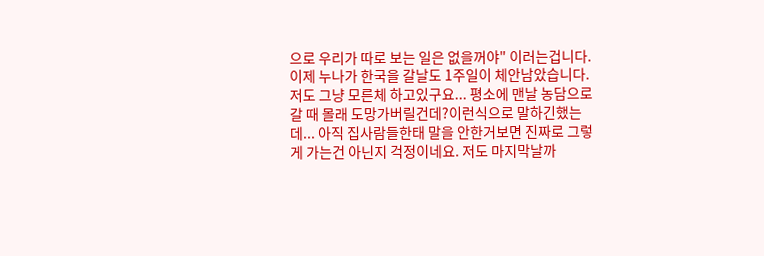으로 우리가 따로 보는 일은 없을꺼야" 이러는겁니다.
이제 누나가 한국을 갈날도 1주일이 체안남았습니다. 저도 그냥 모른체 하고있구요... 평소에 맨날 농담으로 갈 때 몰래 도망가버릴건데?이런식으로 말하긴했는데... 아직 집사람들한태 말을 안한거보면 진짜로 그렇게 가는건 아닌지 걱정이네요. 저도 마지막날까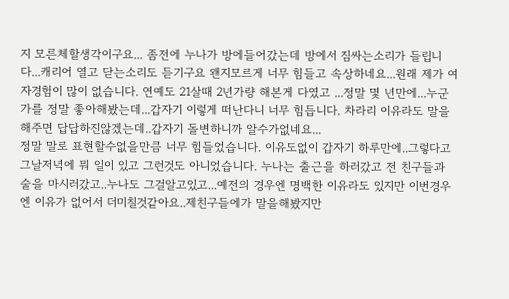지 모른체할생각이구요... 좀전에 누나가 방에들어갔는데 방에서 짐싸는소리가 들립니다...캐리어 열고 닫는소리도 듣기구요 왠지모르게 너무 힘들고 속상하네요...원래 제가 여자경험이 많이 없습니다. 연예도 21살때 2년가량 해본게 다였고 ...정말 몇 년만에...누군가를 정말 좋아해봤는데...갑자기 이렇게 떠난다니 너무 힘듭니다. 차라리 이유라도 말을해주면 답답하진않겠는데..갑자기 돌변하니까 알수가없네요...
정말 말로 표현할수없을만큼 너무 힘들었습니다. 이유도없이 갑자기 하루만에..그렇다고 그날저녁에 뭐 일이 있고 그런것도 아니었습니다. 누나는 출근을 하러갔고 전 친구들과 술을 마시러갔고..누나도 그걸알고있고...예전의 경우엔 명백한 이유라도 있지만 이번경우엔 이유가 없어서 더미칠것같아요..제친구들에가 말을해봤지만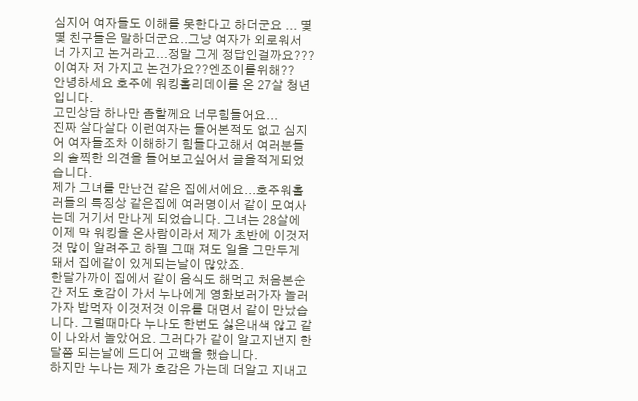심지어 여자들도 이해를 못한다고 하더군요 ... 몇몇 친구들은 말하더군요..그냥 여자가 외로워서 너 가지고 논거라고...정말 그게 정답인걸까요???
이여자 저 가지고 논건가요??엔조이를위해??
안녕하세요 호주에 워킹홀리데이를 온 27살 청년입니다.
고민상담 하나만 좀할께요 너무힘들어요...
진짜 살다살다 이런여자는 들어본적도 없고 심지어 여자들조차 이해하기 힘들다고해서 여러분들의 솔찍한 의견을 들어보고싶어서 글을적게되었습니다.
제가 그녀를 만난건 같은 집에서에요...호주워홀러들의 특징상 같은집에 여러명이서 같이 모여사는데 거기서 만나게 되었습니다. 그녀는 28살에 이제 막 워킹을 온사람이라서 제가 초반에 이것저것 많이 알려주고 하필 그때 져도 일을 그만두게 돼서 집에같이 있게되는날이 많았죠.
한달가까이 집에서 같이 음식도 해먹고 처음본순간 저도 호감이 가서 누나에게 영화보러가자 놀러가자 밥먹자 이것저것 이유를 대면서 같이 만났습니다. 그럴때마다 누나도 한번도 싫은내색 않고 같이 나와서 놀았어요. 그러다가 같이 알고지낸지 한달쯤 되는날에 드디어 고백을 했습니다.
하지만 누나는 제가 호감은 가는데 더알고 지내고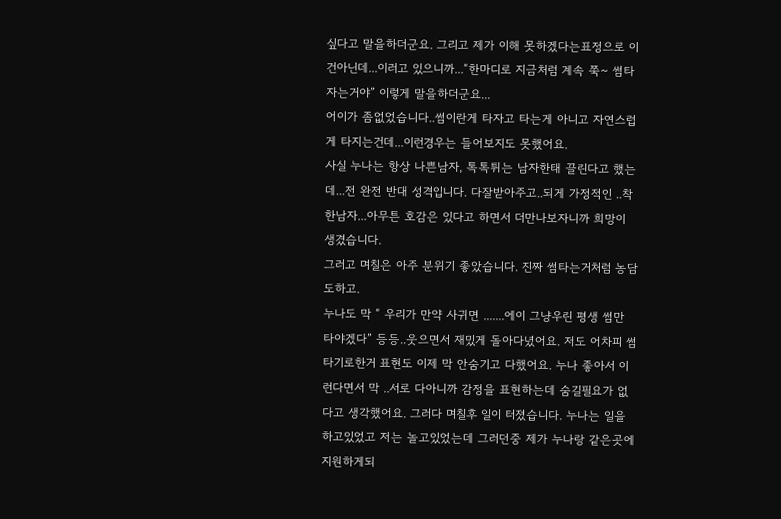싶다고 말을하더군요. 그리고 제가 이해 못하겠다는표정으로 이건아닌데...이러고 있으니까...“한마디로 지금처럼 계속 쭉~ 썸타자는거야” 이렇게 말을하더군요...
어이가 좀없었습니다..썸이란게 타자고 타는게 아니고 자연스럽게 타지는건데...이런경우는 들어보지도 못했어요.
사실 누나는 항상 나쁜남자, 톡톡튀는 남자한태 끌린다고 했는데...전 완전 반대 성격입니다. 다잘받아주고..되게 가정적인 ..착한남자...아무튼 호감은 있다고 하면서 더만나보자니까 희망이 생겼습니다.
그러고 며칠은 아주 분위기 좋았습니다. 진짜 썸타는거처럼 농담도하고.
누나도 막 “ 우리가 만약 사귀면 .......에이 그냥우린 평생 썸만 타야겠다” 등등..웃으면서 재밌게 돌아다녔어요. 저도 어차피 썸타기로한거 표현도 이제 막 안숨기고 다했어요. 누나 좋아서 이런다면서 막 ..서로 다아니까 감정을 표현하는데 숨길필요가 없다고 생각했어요. 그러다 며칠후 일이 터졌습니다. 누나는 일을 하고있었고 저는 놀고있었는데 그러던중 제가 누나랑 같은곳에 지원하게되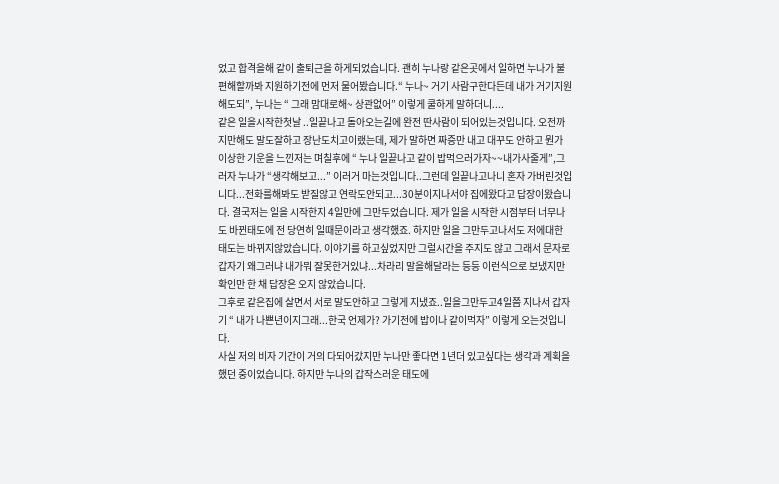었고 합격을해 같이 출퇴근을 하게되었습니다. 괜히 누나랑 같은곳에서 일하면 누나가 불편해할까봐 지원하기전에 먼저 물어봤습니다.“ 누나~ 거기 사람구한다든데 내가 거기지원해도되”, 누나는 “ 그래 맘대로해~ 상관없어” 이렇게 쿨하게 말하더니....
같은 일을시작한첫날 ..일끝나고 돌아오는길에 완전 딴사람이 되어있는것입니다. 오전까지만해도 말도잘하고 장난도치고이랬는데, 제가 말하면 짜증만 내고 대꾸도 안하고 뭔가 이상한 기운을 느낀저는 며칠후에 “ 누나 일끝나고 같이 밥먹으러가자~~내가사줄게”,그러자 누나가 “생각해보고...” 이러거 마는것입니다..그런데 일끝나고나니 혼자 가버린것입니다...전화를해봐도 받질않고 연락도안되고...30분이지나서야 집에왔다고 답장이왔습니다. 결국저는 일을 시작한지 4일만에 그만두었습니다. 제가 일을 시작한 시점부터 너무나도 바뀐태도에 전 당연히 일때문이라고 생각했죠. 하지만 일을 그만두고나서도 저에대한 태도는 바뀌지않았습니다. 이야기를 하고싶었지만 그럴시간을 주지도 않고 그래서 문자로 갑자기 왜그러냐 내가뭐 잘못한거있냐...차라리 말을해달라는 등등 이런식으로 보냈지만 확인만 한 채 답장은 오지 않았습니다.
그후로 같은집에 살면서 서로 말도안하고 그렇게 지냈죠..일을그만두고4일쯤 지나서 갑자기 “ 내가 나쁜년이지그래...한국 언제가? 가기전에 밥이나 같이먹자” 이렇게 오는것입니다.
사실 저의 비자 기간이 거의 다되어갔지만 누나만 좋다면 1년더 있고싶다는 생각과 계획을 했던 중이었습니다. 하지만 누나의 갑작스러운 태도에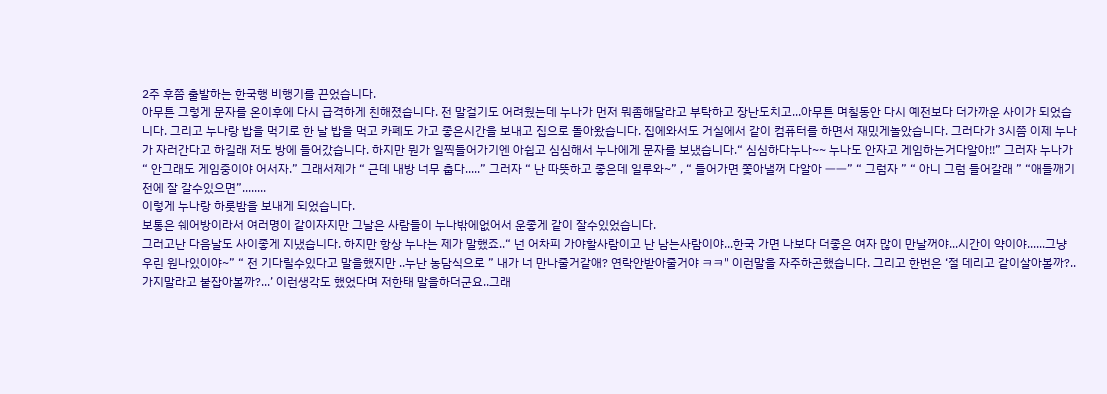2주 후쯤 출발하는 한국행 비행기를 끈었습니다.
아무튼 그렇게 문자를 온이후에 다시 급격하게 친해졌습니다. 전 말걸기도 어려웠는데 누나가 먼저 뭐좀해달라고 부탁하고 장난도치고...아무튼 며칠동안 다시 예전보다 더가까운 사이가 되었습니다. 그리고 누나랑 밥을 먹기로 한 날 밥을 먹고 카폐도 가고 좋은시간을 보내고 집으로 돌아왔습니다. 집에와서도 거실에서 같이 컴퓨터를 하면서 재밌게놀았습니다. 그러다가 3시쯤 이제 누나가 자러간다고 하길래 저도 방에 들어갔습니다. 하지만 뭔가 일찍들어가기엔 아쉽고 심심해서 누나에게 문자를 보냈습니다.“ 심심하다누나~~ 누나도 안자고 게임하는거다알아!!” 그러자 누나가 “ 안그래도 게임중이야 어서자.” 그래서제가 “ 근데 내방 너무 춥다.....” 그러자 “ 난 따뜻하고 좋은데 일루와~” , “ 들어가면 쫓아낼꺼 다알아 ㅡㅡ” “ 그럼자 ” “ 아니 그럼 들어갈래 ” “애들깨기 전에 잘 갈수있으면”........
이렇게 누나랑 하룻밤을 보내게 되었습니다.
보통은 쉐어방이라서 여러명이 같이자지만 그날은 사람들이 누나밖에없어서 운좋게 같이 잘수있었습니다.
그러고난 다음날도 사이좋게 지냈습니다. 하지만 항상 누나는 제가 말했죠..“ 넌 어차피 가야할사람이고 난 남는사람이야...한국 가면 나보다 더좋은 여자 많이 만날꺼야...시간이 약이야......그냥 우린 원나있이야~” “ 전 기다릴수있다고 말을했지만 ..누난 농담식으로 ” 내가 너 만나줄거같애? 연락안받아줄거야 ㅋㅋ" 이런말을 자주하곤했습니다. 그리고 한번은 ‘절 데리고 같이살아볼까?..가지말라고 붙잡아볼까?...’ 이런생각도 했었다며 저한태 말을하더군요..그래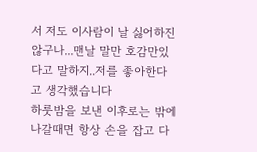서 저도 이사람이 날 싫어하진 않구나...맨날 말만 호감만있다고 말하지..저를 좋아한다고 생각했습니다
하룻밤을 보낸 이후로는 밖에 나갈때면 항상 손을 잡고 다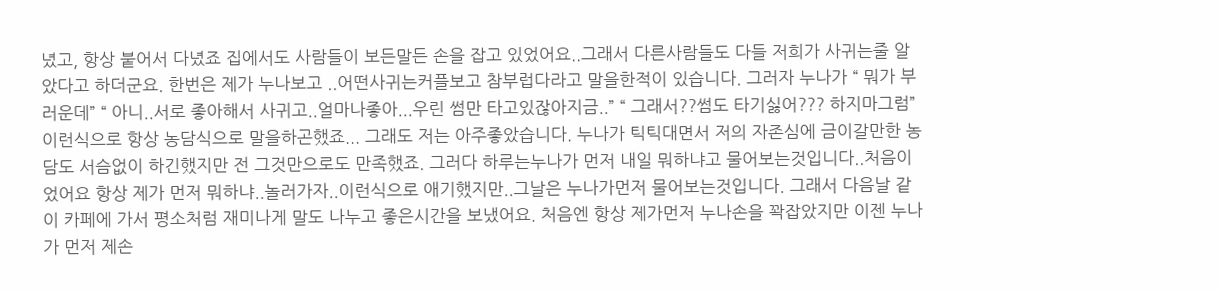녔고, 항상 붙어서 다녔죠 집에서도 사람들이 보든말든 손을 잡고 있었어요..그래서 다른사람들도 다들 저희가 사귀는줄 알았다고 하더군요. 한번은 제가 누나보고 ..어떤사귀는커플보고 참부럽다라고 말을한적이 있습니다. 그러자 누나가 “ 뭐가 부러운데” “ 아니..서로 좋아해서 사귀고..얼마나좋아...우린 썸만 타고있잖아지금..” “ 그래서??썸도 타기싫어??? 하지마그럼” 이런식으로 항상 농담식으로 말을하곤했죠... 그래도 저는 아주좋았습니다. 누나가 틱틱대면서 저의 자존심에 금이갈만한 농담도 서슴없이 하긴했지만 전 그것만으로도 만족했죠. 그러다 하루는누나가 먼저 내일 뭐하냐고 물어보는것입니다..처음이었어요 항상 제가 먼저 뭐하냐..놀러가자..이런식으로 애기했지만..그날은 누나가먼저 물어보는것입니다. 그래서 다음날 같이 카페에 가서 평소처럼 재미나게 말도 나누고 좋은시간을 보냈어요. 처음엔 항상 제가먼저 누나손을 꽉잡았지만 이젠 누나가 먼저 제손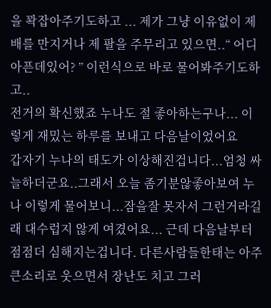을 꽉잡아주기도하고 ... 제가 그냥 이유없이 제 배를 만지거나 제 팔을 주무리고 있으면..“ 어디 아픈데있어? ” 이런식으로 바로 물어봐주기도하고..
전거의 확신했죠 누나도 절 좋아하는구나... 이렇게 재밌는 하루를 보내고 다음날이었어요
갑자기 누나의 태도가 이상해진겁니다...엄청 싸늘하더군요..그래서 오늘 좀기분않좋아보여 누나 이렇게 물어보니...잠을잘 못자서 그런거라길래 대수럽지 않게 여겼어요... 근데 다음날부터 점점더 심해지는겁니다. 다른사람들한태는 아주 큰소리로 웃으면서 장난도 치고 그러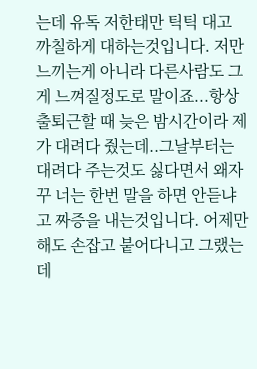는데 유독 저한태만 틱틱 대고 까칠하게 대하는것입니다. 저만 느끼는게 아니라 다른사람도 그게 느껴질정도로 말이죠...항상 출퇴근할 때 늦은 밤시간이라 제가 대려다 줬는데..그날부터는 대려다 주는것도 싫다면서 왜자꾸 너는 한번 말을 하면 안듣냐고 짜증을 내는것입니다. 어제만 해도 손잡고 붙어다니고 그랬는데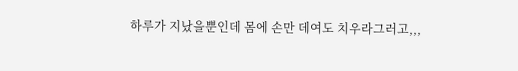하루가 지났을뿐인데 몸에 손만 데여도 치우라그러고,,,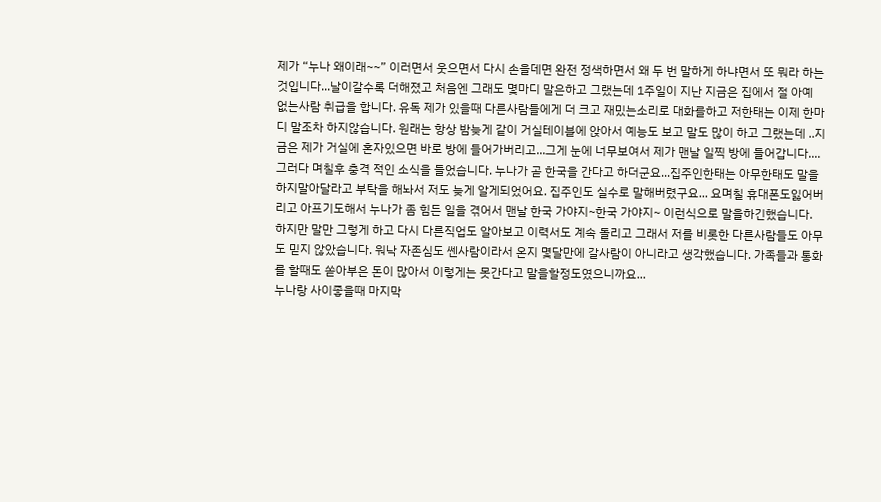제가 “누나 왜이래~~” 이러면서 웃으면서 다시 손을데면 완전 정색하면서 왜 두 번 말하게 하냐면서 또 뭐라 하는 것입니다...날이갈수록 더해졌고 처음엔 그래도 몇마디 말은하고 그랬는데 1주일이 지난 지금은 집에서 절 아예 없는사람 취급을 합니다. 유독 제가 있을때 다른사람들에게 더 크고 재밌는소리로 대화를하고 저한태는 이제 한마디 말조차 하지않습니다. 원래는 항상 밤늦게 같이 거실테이블에 앉아서 예능도 보고 말도 많이 하고 그랬는데 ..지금은 제가 거실에 혼자있으면 바로 방에 들어가버리고...그게 눈에 너무보여서 제가 맨날 일찍 방에 들어갑니다....그러다 며칠후 충격 적인 소식을 들었습니다. 누나가 곧 한국을 간다고 하더군요...집주인한태는 아무한태도 말을 하지말아달라고 부탁을 해놔서 저도 늦게 알게되었어요. 집주인도 실수로 말해버렸구요... 요며칠 휴대폰도잃어버리고 아프기도해서 누나가 좀 힘든 일을 겪어서 맨날 한국 가야지~한국 가야지~ 이런식으로 말을하긴했습니다. 하지만 말만 그렇게 하고 다시 다른직업도 알아보고 이력서도 계속 돌리고 그래서 저를 비롯한 다른사람들도 아무도 믿지 않았습니다. 워낙 자존심도 쎈사람이라서 온지 몇달만에 갈사람이 아니라고 생각했습니다. 가족들과 통화를 할때도 쏟아부은 돈이 많아서 이렇게는 못간다고 말을할정도였으니까요...
누나랑 사이좋을때 마지막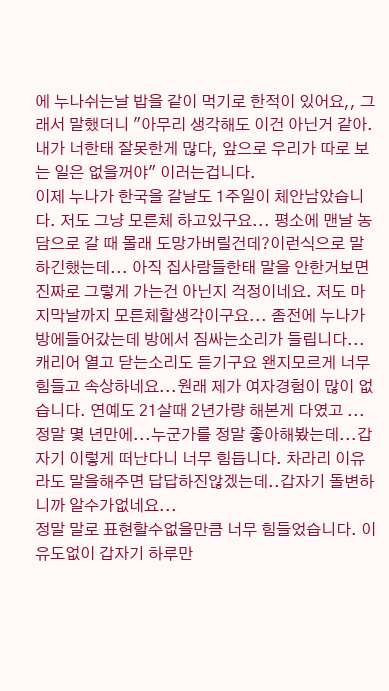에 누나쉬는날 밥을 같이 먹기로 한적이 있어요,, 그래서 말했더니 "아무리 생각해도 이건 아닌거 같아. 내가 너한태 잘못한게 많다, 앞으로 우리가 따로 보는 일은 없을꺼야" 이러는겁니다.
이제 누나가 한국을 갈날도 1주일이 체안남았습니다. 저도 그냥 모른체 하고있구요... 평소에 맨날 농담으로 갈 때 몰래 도망가버릴건데?이런식으로 말하긴했는데... 아직 집사람들한태 말을 안한거보면 진짜로 그렇게 가는건 아닌지 걱정이네요. 저도 마지막날까지 모른체할생각이구요... 좀전에 누나가 방에들어갔는데 방에서 짐싸는소리가 들립니다...캐리어 열고 닫는소리도 듣기구요 왠지모르게 너무 힘들고 속상하네요...원래 제가 여자경험이 많이 없습니다. 연예도 21살때 2년가량 해본게 다였고 ...정말 몇 년만에...누군가를 정말 좋아해봤는데...갑자기 이렇게 떠난다니 너무 힘듭니다. 차라리 이유라도 말을해주면 답답하진않겠는데..갑자기 돌변하니까 알수가없네요...
정말 말로 표현할수없을만큼 너무 힘들었습니다. 이유도없이 갑자기 하루만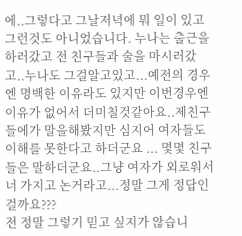에..그렇다고 그날저녁에 뭐 일이 있고 그런것도 아니었습니다. 누나는 출근을 하러갔고 전 친구들과 술을 마시러갔고..누나도 그걸알고있고...예전의 경우엔 명백한 이유라도 있지만 이번경우엔 이유가 없어서 더미칠것같아요..제친구들에가 말을해봤지만 심지어 여자들도 이해를 못한다고 하더군요 ... 몇몇 친구들은 말하더군요..그냥 여자가 외로워서 너 가지고 논거라고...정말 그게 정답인걸까요???
전 정말 그렇기 믿고 싶지가 않습니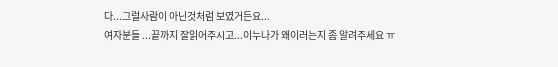다...그럴사람이 아닌것처럼 보였거든요...
여자분들 ...끝까지 잘읽어주시고...이누나가 왜이러는지 좀 알려주세요 ㅠ